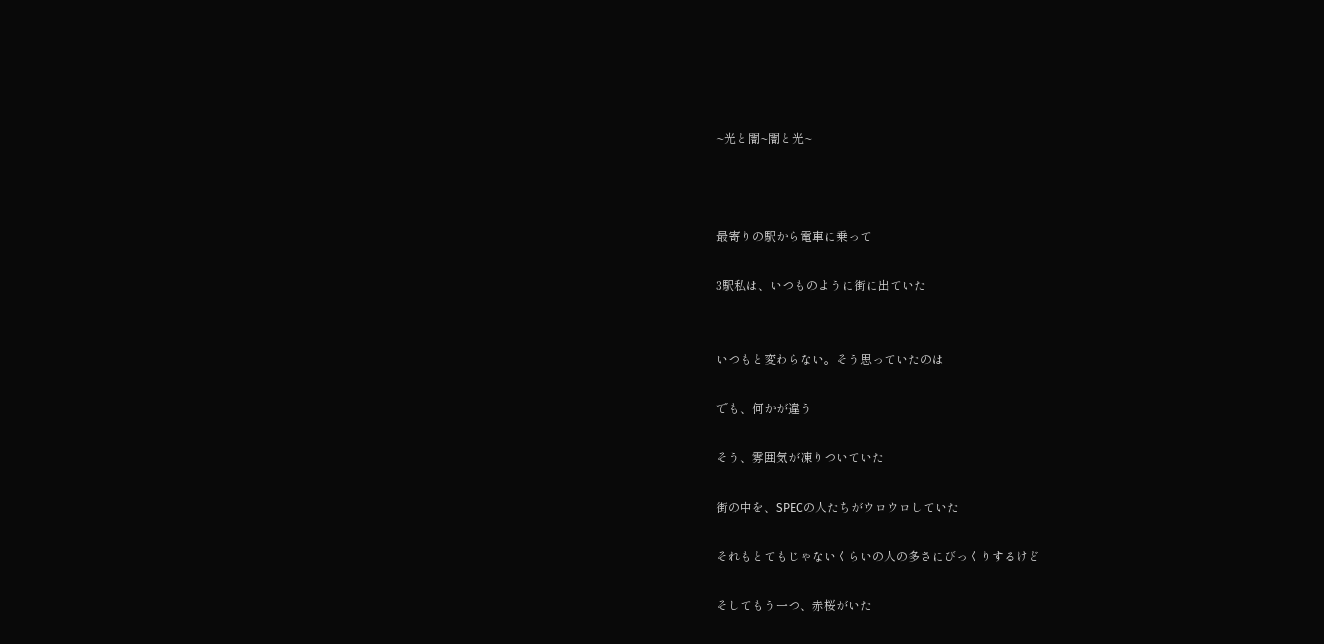~光と闇~闇と光~



最寄りの駅から電車に乗って

3駅私は、いつものように街に出ていた


いつもと変わらない。そう思っていたのは

でも、何かが違う

そう、雰囲気が凍りついていた

街の中を、SPECの人たちがウロウロしていた

それもとてもじゃないくらいの人の多さにびっくりするけど

そしてもう一つ、赤桜がいた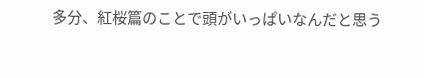多分、紅桜篇のことで頭がいっぱいなんだと思う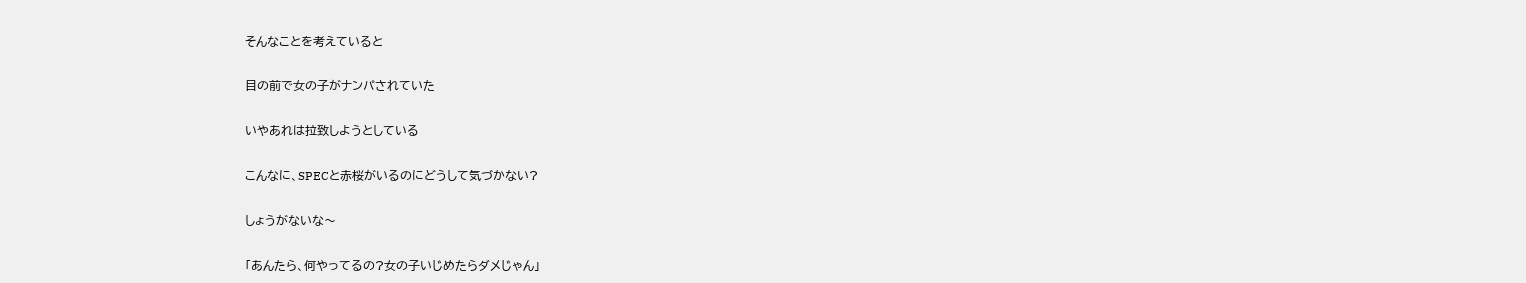そんなことを考えていると

目の前で女の子がナンパされていた

いやあれは拉致しようとしている

こんなに、SPECと赤桜がいるのにどうして気づかない?

しょうがないな〜

「あんたら、何やってるの?女の子いじめたらダメじゃん」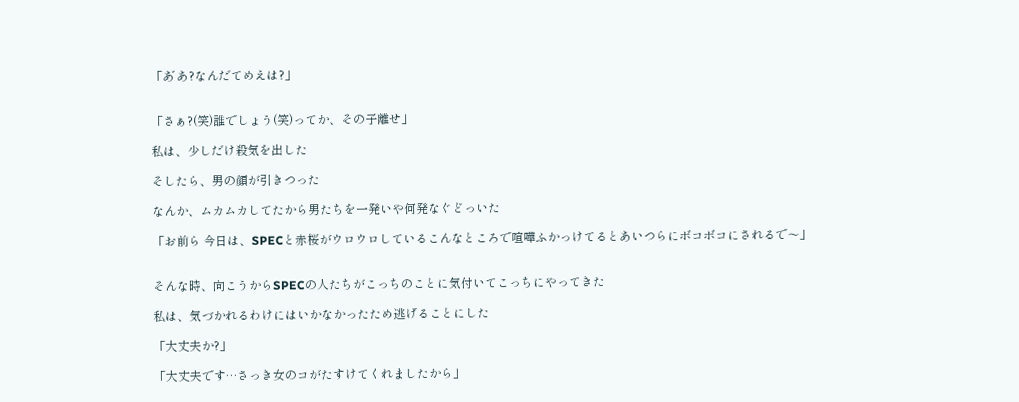「あ゛あ?なんだてめえは?」


「さぁ?(笑)誰でしょう(笑)ってか、その子離せ」

私は、少しだけ殺気を出した

そしたら、男の顔が引きつった

なんか、ムカムカしてたから男たちを一発いや何発なぐどっいた

「お前ら 今日は、SPECと赤桜がウロウロしているこんなところで喧嘩ふかっけてるとあいつらにボコボコにされるで〜」


そんな時、向こうからSPECの人たちがこっちのことに気付いてこっちにやってきた

私は、気づかれるわけにはいかなかったため逃げることにした

「大丈夫か?」

「大丈夫です…さっき女のコがたすけてくれましたから」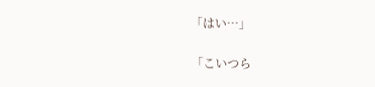「はい…」

「こいつら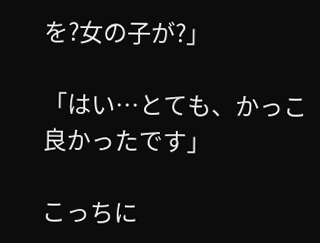を?女の子が?」

「はい…とても、かっこ良かったです」

こっちに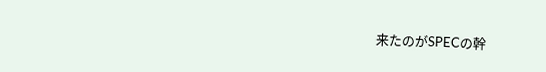来たのがSPECの幹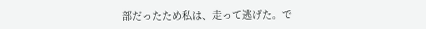部だったため私は、走って逃げた。で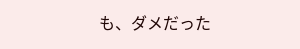も、ダメだった